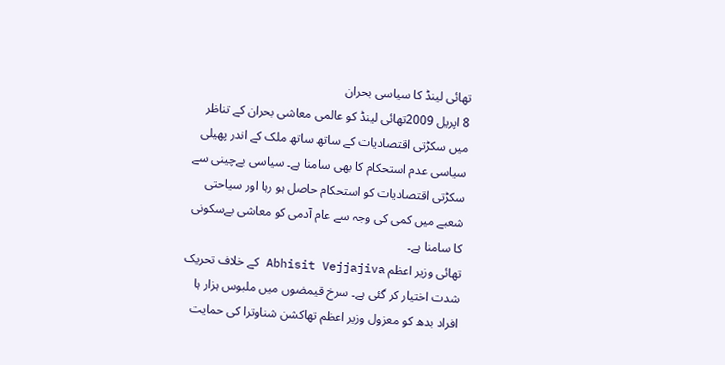تھائی لینڈ کا سیاسی بحران
8 اپریل 2009تھائی لینڈ کو عالمی معاشی بحران کے تناظر میں سکڑتی اقتصادیات کے ساتھ ساتھ ملک کے اندر پھیلی سیاسی عدم استحکام کا بھی سامنا ہے۔ سیاسی بےچینی سے سکڑتی اقتصادیات کو استحکام حاصل ہو رہا اور سیاحتی شعبے میں کمی کی وجہ سے عام آدمی کو معاشی بےسکونی کا سامنا ہے۔
تھائی وزیر اعظم Abhisit Vejjajiva کے خلاف تحریک شدت اختیار کر گئی ہے۔ سرخ قیمضوں میں ملبوس ہزار ہا افراد بدھ کو معزول وزیر اعظم تھاکشن شناوترا کی حمایت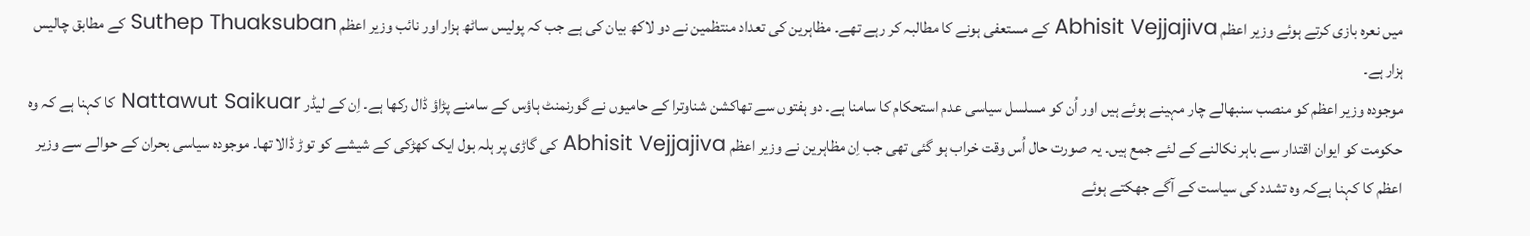میں نعرہ بازی کرتے ہوئے وزیر اعظم Abhisit Vejjajiva کے مستعفی ہونے کا مطالبہ کر رہے تھے۔ مظاہرین کی تعداد منتظمین نے دو لاکھ بیان کی ہے جب کہ پولیس ساٹھ ہزار اور نائب وزیر اعظم Suthep Thuaksuban کے مطابق چالیس ہزار ہے۔
موجودہ وزیر اعظم کو منصب سنبھالے چار مہینے ہوئے ہیں اور اُن کو مسلسل سیاسی عدم استحکام کا سامنا ہے۔ دو ہفتوں سے تھاکشن شناوترا کے حامیوں نے گورنمنٹ ہاؤس کے سامنے پڑاؤ ڈال رکھا ہے۔ اِن کے لیڈر Nattawut Saikuar کا کہنا ہے کہ وہ حکومت کو ایوان اقتدار سے باہر نکالنے کے لئے جمع ہیں۔ یہ صورت حال اُس وقت خراب ہو گئی تھی جب اِن مظاہرین نے وزیر اعظم Abhisit Vejjajiva کی گاڑی پر ہلہ بول ایک کھڑکی کے شیشے کو توڑ ڈالا تھا۔ موجودہ سیاسی بحران کے حوالے سے وزیر اعظم کا کہنا ہےکہ وہ تشدد کی سیاست کے آگے جھکتے ہوئے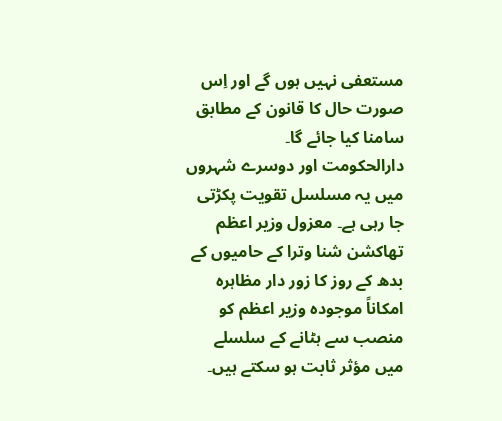مستعفی نہیں ہوں گے اور اِس صورت حال کا قانون کے مطابق سامنا کیا جائے گا۔
دارالحکومت اور دوسرے شہروں میں یہ مسلسل تقویت پکڑتی جا رہی ہے۔ معزول وزیر اعظم تھاکشن شنا وترا کے حامیوں کے بدھ کے روز کا زور دار مظاہرہ امکاناً موجودہ وزیر اعظم کو منصب سے ہٹانے کے سلسلے میں مؤثر ثابت ہو سکتے ہیں۔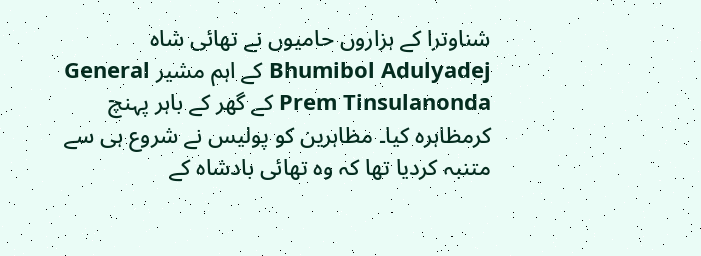شناوترا کے ہزاروں حامیوں نے تھائی شاہ Bhumibol Adulyadej کے اہم مشیر General Prem Tinsulanonda کے گھر کے باہر پہنچ کرمظاہرہ کیا۔ مظاہرین کو پولیس نے شروع ہی سے متنبہ کردیا تھا کہ وہ تھائی بادشاہ کے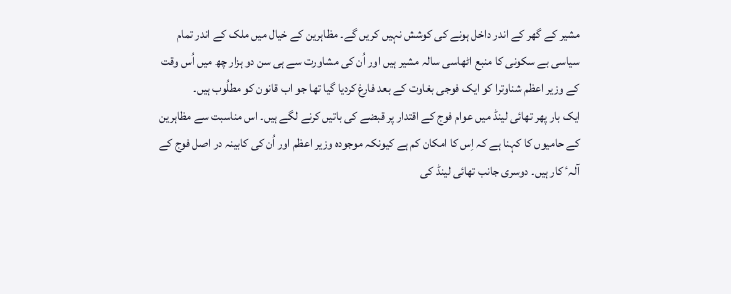مشیر کے گھر کے اندر داخل ہونے کی کوشش نہیں کریں گے۔ مظاہرین کے خیال میں ملک کے اندر تمام سیاسی بے سکونی کا منبع اٹھاسی سالہ مشیر ہیں اور اُن کی مشاورت سے ہی سن دو ہزار چھ میں اُس وقت کے وزیر اعظم شناوترا کو ایک فوجی بغاوت کے بعد فارغ کردیا گیا تھا جو اب قانون کو مطلُوب ہیں۔
ایک بار پھر تھائی لینڈ میں عوام فوج کے اقتدار پر قبضے کی باتیں کرنے لگے ہیں۔ اس مناسبت سے مظاہرین کے حامیوں کا کہنا ہے کہ اِس کا امکان کم ہے کیونکہ موجودہ وزیر اعظم اور اُن کی کابینہ در اصل فوج کے آلہٴ کار ہیں۔ دوسری جانب تھائی لینڈ کی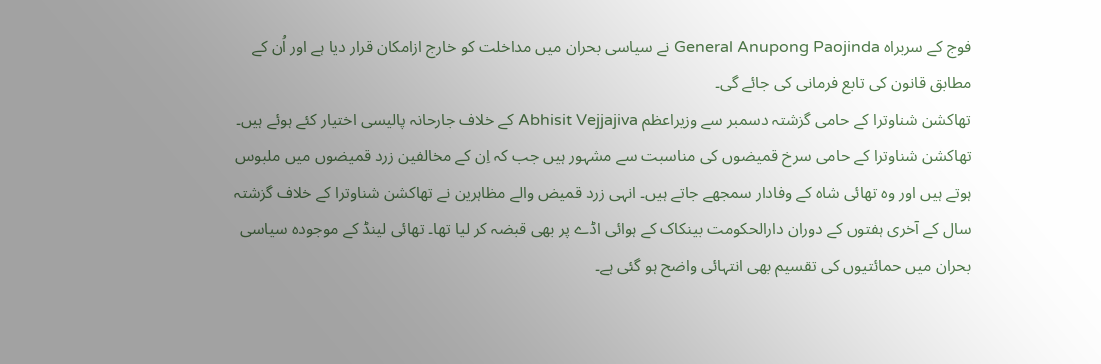فوج کے سربراہ General Anupong Paojinda نے سیاسی بحران میں مداخلت کو خارج ازامکان قرار دیا ہے اور اُن کے مطابق قانون کی تابع فرمانی کی جائے گی۔
تھاکشن شناوترا کے حامی گزشتہ دسمبر سے وزیراعظم Abhisit Vejjajiva کے خلاف جارحانہ پالیسی اختیار کئے ہوئے ہیں۔ تھاکشن شناوترا کے حامی سرخ قمیضوں کی مناسبت سے مشہور ہیں جب کہ اِن کے مخالفین زرد قمیضوں میں ملبوس ہوتے ہیں اور وہ تھائی شاہ کے وفادار سمجھے جاتے ہیں۔ انہی زرد قمیض والے مظاہرین نے تھاکشن شناوترا کے خلاف گزشتہ سال کے آخری ہفتوں کے دوران دارالحکومت بینکاک کے ہوائی اڈے پر بھی قبضہ کر لیا تھا۔ تھائی لینڈ کے موجودہ سیاسی بحران میں حمائتیوں کی تقسیم بھی انتہائی واضح ہو گئی ہے۔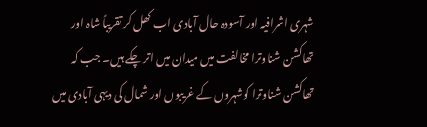شہری اشرافیہ اور آسودہ حال آبادی اب کھل کر تقریباً شاہ اور تھاکشن شناوترا مخالفت میں میدان میں اتر چکے ہیں۔ جب کہ تھاکشن شناوترا کوشہروں کے غریبوں اور شمال کی دیہی آبادی میں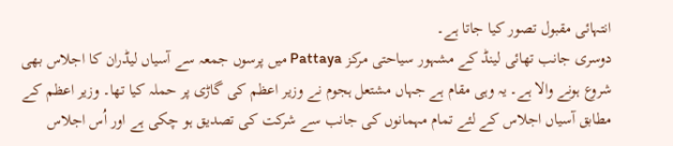انتہائی مقبول تصور کیا جاتا ہے۔
دوسری جانب تھائی لینڈ کے مشہور سیاحتی مرکز Pattaya میں پرسوں جمعہ سے آسیاں لیڈران کا اجلاس بھی شروع ہونے والا ہے۔ یہ وہی مقام ہے جہاں مشتعل ہجوم نے وزیر اعظم کی گاڑی پر حملہ کیا تھا۔ وزیر اعظم کے مطابق آسیاں اجلاس کے لئے تمام مہمانوں کی جانب سے شرکت کی تصدیق ہو چکی ہے اور اُس اجلاس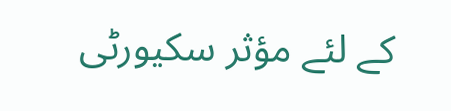کے لئے مؤثر سکیورٹی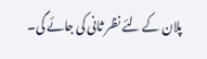پلان کے لئے نظر ثانی کی جائے گی۔